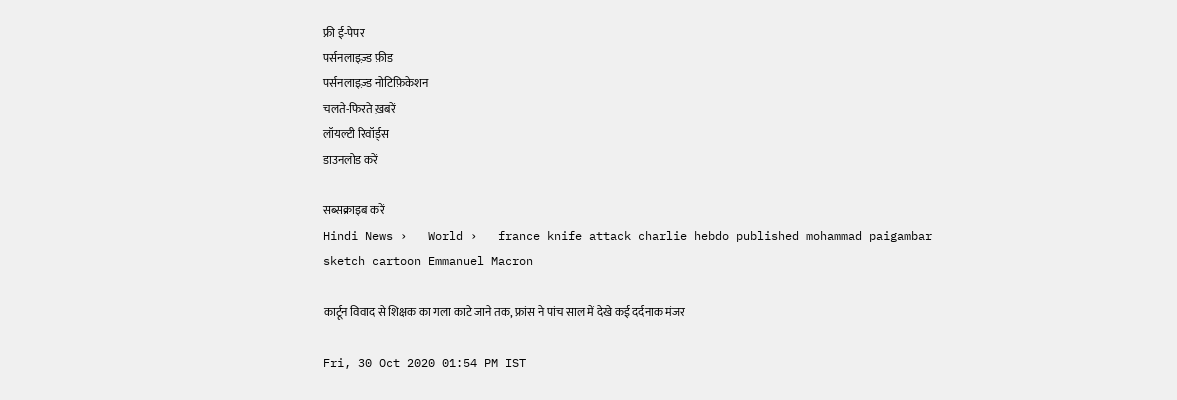फ्री ई-पेपर
पर्सनलाइज़्ड फ़ीड
पर्सनलाइज़्ड नोटिफ़िकेशन
चलते-फिरते ख़बरें
लॉयल्टी रिवॉर्ड्स
डाउनलोड करें

सब्सक्राइब करें
Hindi News ›   World ›   france knife attack charlie hebdo published mohammad paigambar sketch cartoon Emmanuel Macron

कार्टून विवाद से शिक्षक का गला काटे जाने तक, फ्रांस ने पांच साल में देखे कई दर्दनाक मंजर

Fri, 30 Oct 2020 01:54 PM IST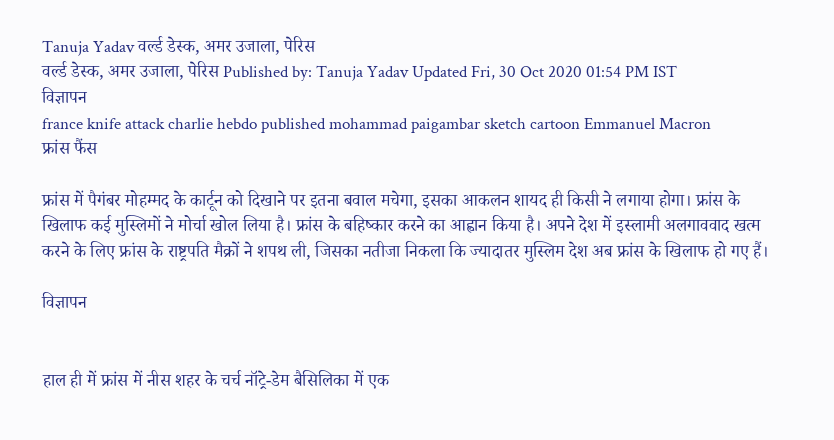Tanuja Yadav वर्ल्ड डेस्क, अमर उजाला, पेरिस
वर्ल्ड डेस्क, अमर उजाला, पेरिस Published by: Tanuja Yadav Updated Fri, 30 Oct 2020 01:54 PM IST
विज्ञापन
france knife attack charlie hebdo published mohammad paigambar sketch cartoon Emmanuel Macron
फ्रांस फैंस

फ्रांस में पैगंबर मोहम्मद के कार्टून को दिखाने पर इतना बवाल मचेगा, इसका आकलन शायद ही किसी ने लगाया होगा। फ्रांस के खिलाफ कई मुस्लिमों ने मोर्चा खोल लिया है। फ्रांस के बहिष्कार करने का आह्वान किया है। अपने देश में इस्लामी अलगाववाद खत्म करने के लिए फ्रांस के राष्ट्रपति मैक्रों ने शपथ ली, जिसका नतीजा निकला कि ज्यादातर मुस्लिम देश अब फ्रांस के खिलाफ हो गए हैं।

विज्ञापन


हाल ही में फ्रांस में नीस शहर के चर्च नॉट्रे-डेम बैसिलिका में एक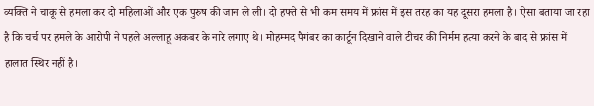व्यक्ति ने चाकू से हमला कर दो महिलाओं और एक पुरुष की जान ले ली। दो हफ्ते से भी कम समय में फ्रांस में इस तरह का यह दूसरा हमला है। ऐसा बताया जा रहा है कि चर्च पर हमले के आरोपी ने पहले अल्लाहू अकबर के नारे लगाए थे। मोहम्मद पैगंबर का कार्टून दिखाने वाले टीचर की निर्मम हत्या करने के बाद से फ्रांस में हालात स्थिर नहीं है।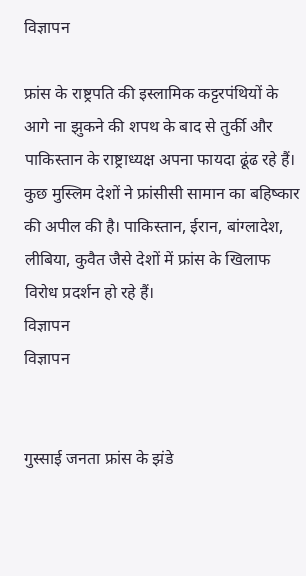विज्ञापन

फ्रांस के राष्ट्रपति की इस्लामिक कट्टरपंथियों के आगे ना झुकने की शपथ के बाद से तुर्की और पाकिस्तान के राष्ट्राध्यक्ष अपना फायदा ढूंढ रहे हैं। कुछ मुस्लिम देशों ने फ्रांसीसी सामान का बहिष्कार की अपील की है। पाकिस्तान, ईरान, बांग्लादेश, लीबिया, कुवैत जैसे देशों में फ्रांस के खिलाफ विरोध प्रदर्शन हो रहे हैं।
विज्ञापन
विज्ञापन


गुस्साई जनता फ्रांस के झंडे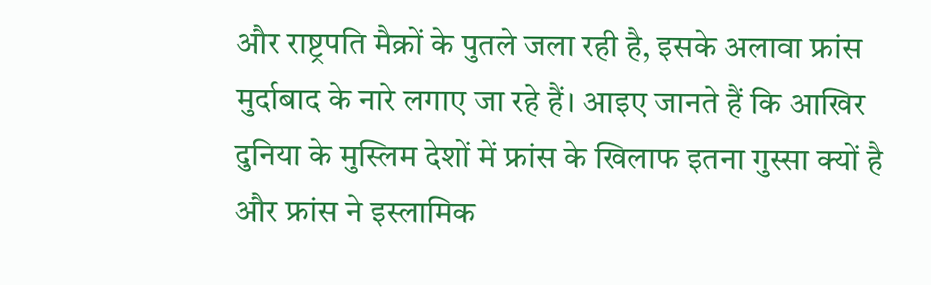और राष्ट्रपति मैक्रों के पुतले जला रही है, इसके अलावा फ्रांस मुर्दाबाद के नारे लगाए जा रहे हैं। आइए जानते हैं कि आखिर दुनिया के मुस्लिम देशों में फ्रांस के खिलाफ इतना गुस्सा क्यों है और फ्रांस ने इस्लामिक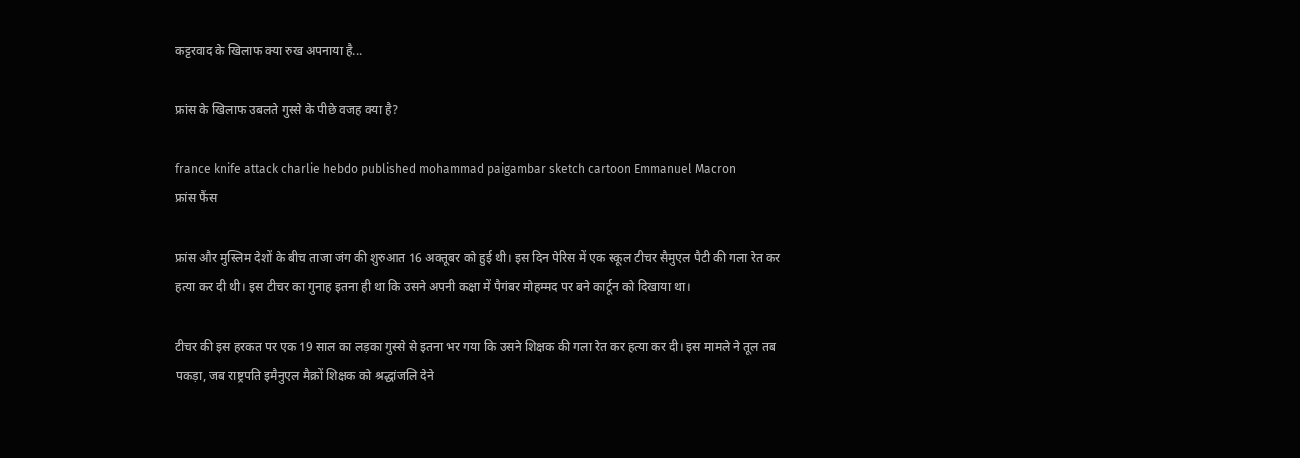कट्टरवाद के खिलाफ क्या रुख अपनाया है...

फ्रांस के खिलाफ उबलते गुस्से के पीछे वजह क्या है?

france knife attack charlie hebdo published mohammad paigambar sketch cartoon Emmanuel Macron
फ्रांस फैंस

फ्रांस और मुस्लिम देशों के बीच ताजा जंग की शुरुआत 16 अक्तूबर को हुई थी। इस दिन पेरिस में एक स्कूल टीचर सैमुएल पैटी की गला रेत कर हत्या कर दी थी। इस टीचर का गुनाह इतना ही था कि उसने अपनी कक्षा में पैगंबर मोहम्मद पर बने कार्टून को दिखाया था।

टीचर की इस हरकत पर एक 19 साल का लड़का गुस्से से इतना भर गया कि उसने शिक्षक की गला रेत कर हत्या कर दी। इस मामले ने तूल तब पकड़ा, जब राष्ट्रपति इमैनुएल मैक्रों शिक्षक को श्रद्धांजलि देने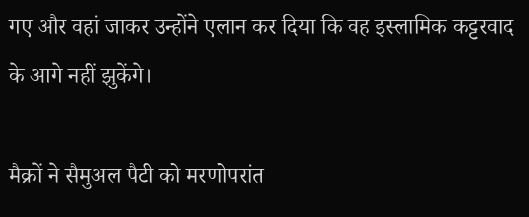गए और वहां जाकर उन्होंने एलान कर दिया कि वह इस्लामिक कट्टरवाद के आगे नहीं झुकेंगे।

मैक्रों ने सैमुअल पैटी को मरणोपरांत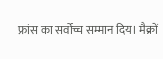फ्रांस का सर्वोच्च सम्मान दिय। मैक्रों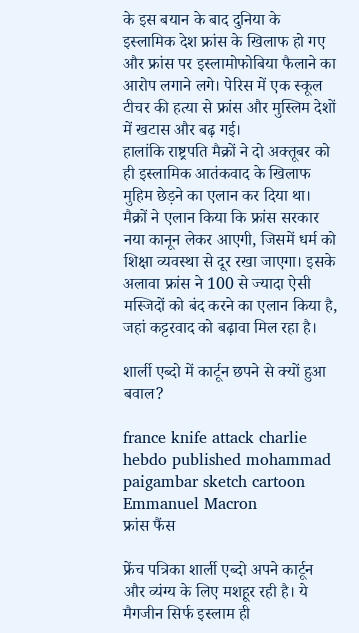के इस बयान के बाद दुनिया के इस्लामिक देश फ्रांस के खिलाफ हो गए और फ्रांस पर इस्लामोफोबिया फैलाने का आरोप लगाने लगे। पेरिस में एक स्कूल टीचर की हत्या से फ्रांस और मुस्लिम देशों में खटास और बढ़ गई।
हालांकि राष्ट्रपति मैक्रों ने दो अक्तूबर को ही इस्लामिक आतंकवाद के खिलाफ मुहिम छेड़ने का एलान कर दिया था। मैक्रों ने एलान किया कि फ्रांस सरकार नया कानून लेकर आएगी, जिसमें धर्म को शिक्षा व्यवस्था से दूर रखा जाएगा। इसके अलावा फ्रांस ने 100 से ज्यादा ऐसी मस्जिदों को बंद करने का एलान किया है, जहां कट्टरवाद को बढ़ावा मिल रहा है।

शार्ली एब्दो में कार्टून छपने से क्यों हुआ बवाल?

france knife attack charlie hebdo published mohammad paigambar sketch cartoon Emmanuel Macron
फ्रांस फैंस

फ्रेंच पत्रिका शार्ली एब्दो अपने कार्टून और व्यंग्य के लिए मशहूर रही है। ये मैगजीन सिर्फ इस्लाम ही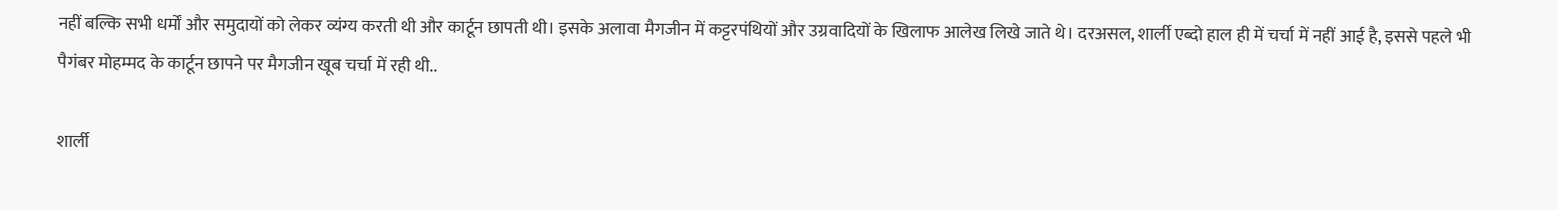नहीं बल्कि सभी धर्मों और समुदायों को लेकर व्यंग्य करती थी और कार्टून छापती थी। इसके अलावा मैगजीन में कट्टरपंथियों और उग्रवादियों के खिलाफ आलेख लिखे जाते थे। दरअसल, शार्ली एब्दो हाल ही में चर्चा में नहीं आई है, इससे पहले भी पैगंबर मोहम्मद के कार्टून छापने पर मैगजीन खूब चर्चा में रही थी..

शार्ली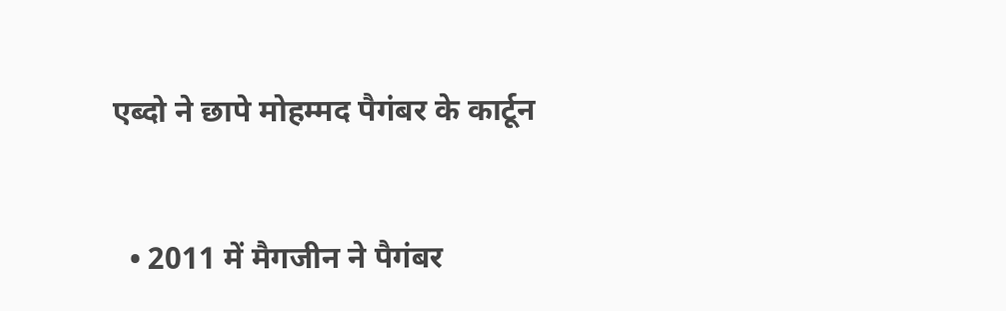एब्दो ने छापे मोहम्मद पैगंबर के कार्टून


  • 2011 में मैगजीन ने पैगंबर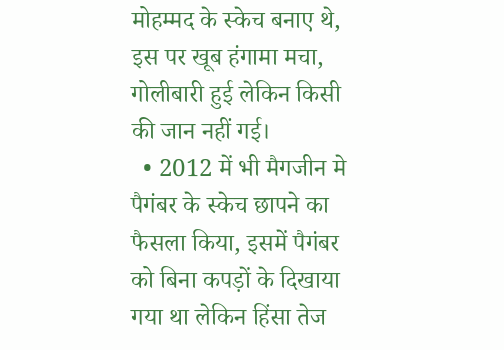मोहम्मद के स्केच बनाए थे, इस पर खूब हंगामा मचा, गोलीबारी हुई लेकिन किसी की जान नहीं गई।
  • 2012 में भी मैगजीन मे पैगंबर के स्केच छापने का फैसला किया, इसमें पैगंबर को बिना कपड़ों के दिखाया गया था लेकिन हिंसा तेज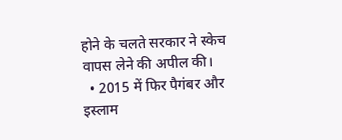होने के चलते सरकार ने स्केच वापस लेने की अपील की।
  • 2015 में फिर पैगंबर और इस्लाम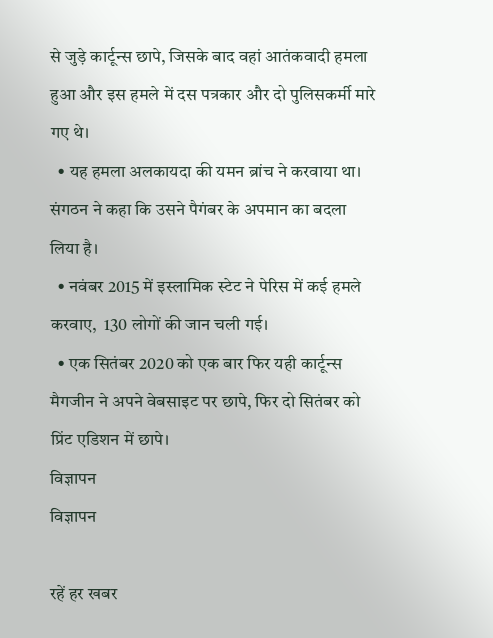से जुड़े कार्टून्स छापे, जिसके बाद वहां आतंकवादी हमला हुआ और इस हमले में दस पत्रकार और दो पुलिसकर्मी मारे गए थे।
  • यह हमला अलकायदा की यमन ब्रांच ने करवाया था। संगठन ने कहा कि उसने पैगंबर के अपमान का बदला लिया है।
  • नवंबर 2015 में इस्लामिक स्टेट ने पेरिस में कई हमले करवाए,  130 लोगों की जान चली गई।
  • एक सितंबर 2020 को एक बार फिर यही कार्टून्स मैगजीन ने अपने वेबसाइट पर छापे, फिर दो सितंबर को प्रिंट एडिशन में छापे।
विज्ञापन
विज्ञापन

रहें हर खबर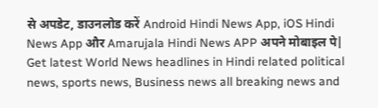से अपडेट, डाउनलोड करें Android Hindi News App, iOS Hindi News App और Amarujala Hindi News APP अपने मोबाइल पे|
Get latest World News headlines in Hindi related political news, sports news, Business news all breaking news and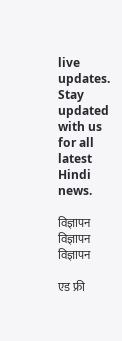live updates. Stay updated with us for all latest Hindi news.

विज्ञापन
विज्ञापन
विज्ञापन

एड फ्री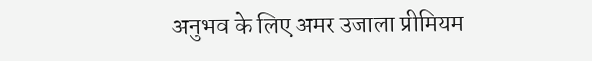अनुभव के लिए अमर उजाला प्रीमियम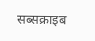सब्सक्राइब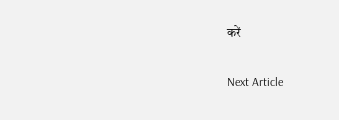करें

Next Article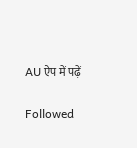AU ऐप में पढ़ें

Followed